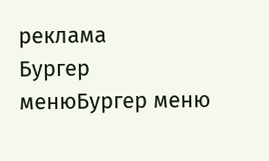реклама
Бургер менюБургер меню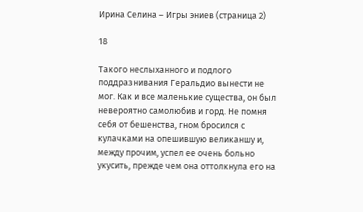Ирина Селина – Игры эниев (страница 2)

18

Такого неслыханного и подлого поддразнивания Геральдио вынести не мог. Как и все маленькие существа, он был невероятно самолюбив и горд. Не помня себя от бешенства, гном бросился с кулачками на опешившую великаншу и, между прочим, успел ее очень больно укусить, прежде чем она оттолкнула его на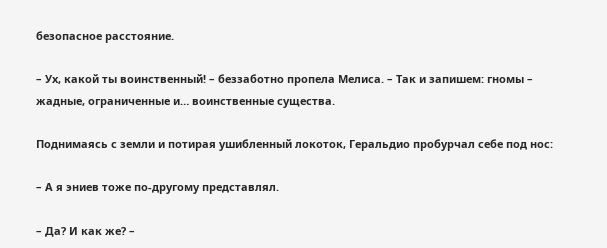безопасное расстояние.

– Ух, какой ты воинственный! – беззаботно пропела Мелиса. – Так и запишем: гномы – жадные, ограниченные и… воинственные существа.

Поднимаясь с земли и потирая ушибленный локоток, Геральдио пробурчал себе под нос:

– А я эниев тоже по-другому представлял.

– Да? И как же? –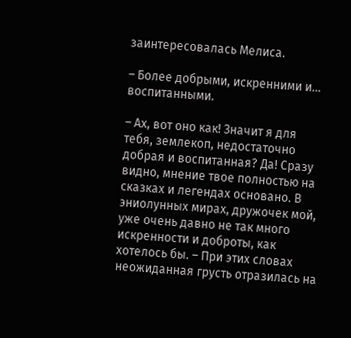заинтересовалась Мелиса.

– Более добрыми, искренними и… воспитанными.

– Ах, вот оно как! Значит я для тебя, землекоп, недостаточно добрая и воспитанная? Да! Сразу видно, мнение твое полностью на сказках и легендах основано. В эниолунных мирах, дружочек мой, уже очень давно не так много искренности и доброты, как хотелось бы. – При этих словах неожиданная грусть отразилась на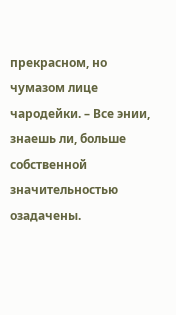прекрасном, но чумазом лице чародейки. – Все энии, знаешь ли, больше собственной значительностью озадачены.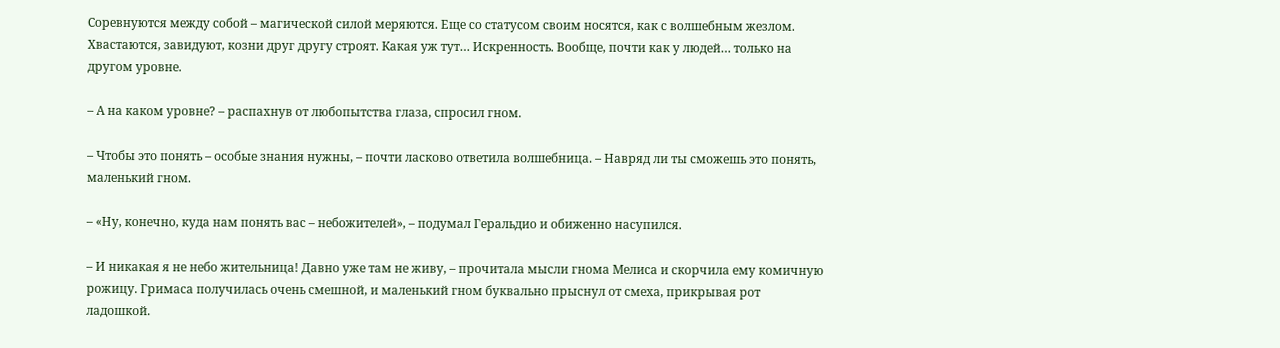Соревнуются между собой – магической силой меряются. Еще со статусом своим носятся, как с волшебным жезлом. Хвастаются, завидуют, козни друг другу строят. Какая уж тут… Искренность. Вообще, почти как у людей… только на другом уровне.

– А на каком уровне? – распахнув от любопытства глаза, спросил гном.

– Чтобы это понять – особые знания нужны, – почти ласково ответила волшебница. – Навряд ли ты сможешь это понять, маленький гном.

– «Ну, конечно, куда нам понять вас – небожителей», – подумал Геральдио и обиженно насупился.

– И никакая я не небо жительница! Давно уже там не живу, – прочитала мысли гнома Мелиса и скорчила ему комичную рожицу. Гримаса получилась очень смешной, и маленький гном буквально прыснул от смеха, прикрывая рот ладошкой.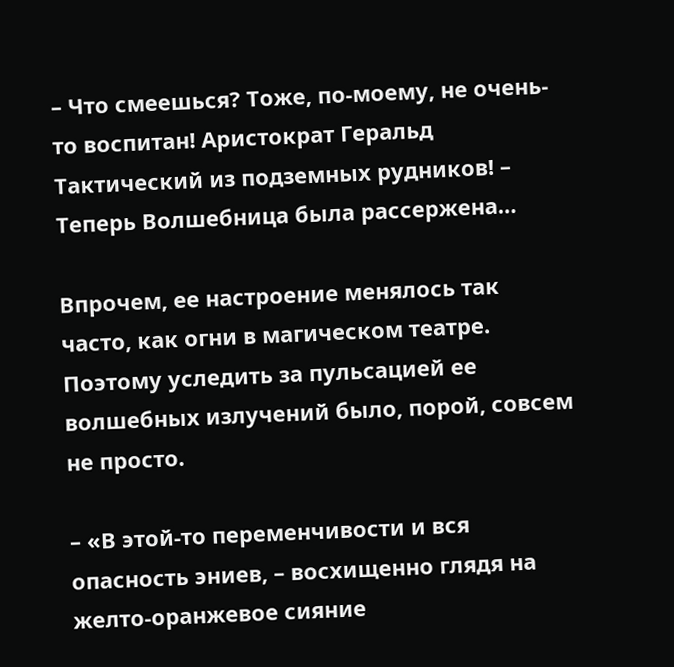– Что смеешься? Тоже, по-моему, не очень-то воспитан! Аристократ Геральд Тактический из подземных рудников! – Теперь Волшебница была рассержена…

Впрочем, ее настроение менялось так часто, как огни в магическом театре. Поэтому уследить за пульсацией ее волшебных излучений было, порой, совсем не просто.

– «В этой-то переменчивости и вся опасность эниев, – восхищенно глядя на желто-оранжевое сияние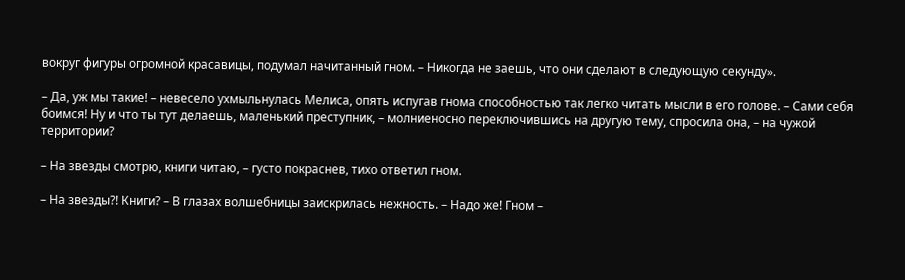вокруг фигуры огромной красавицы, подумал начитанный гном. – Никогда не заешь, что они сделают в следующую секунду».

– Да, уж мы такие! – невесело ухмыльнулась Мелиса, опять испугав гнома способностью так легко читать мысли в его голове. – Сами себя боимся! Ну и что ты тут делаешь, маленький преступник, – молниеносно переключившись на другую тему, спросила она, – на чужой территории?

– На звезды смотрю, книги читаю, – густо покраснев, тихо ответил гном.

– На звезды?! Книги? – В глазах волшебницы заискрилась нежность. – Надо же! Гном –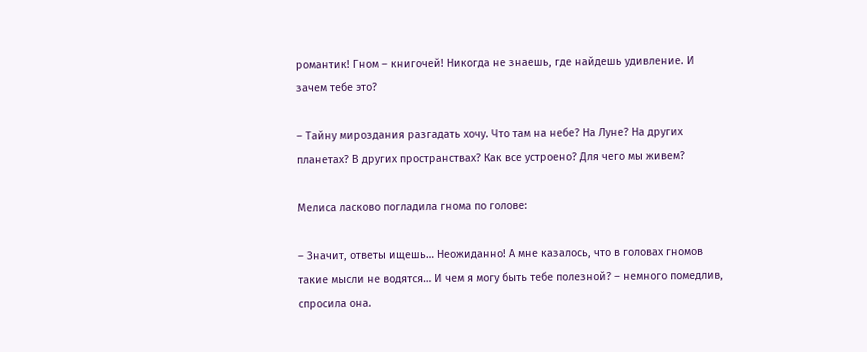романтик! Гном – книгочей! Никогда не знаешь, где найдешь удивление. И зачем тебе это?

– Тайну мироздания разгадать хочу. Что там на небе? На Луне? На других планетах? В других пространствах? Как все устроено? Для чего мы живем?

Мелиса ласково погладила гнома по голове:

– Значит, ответы ищешь… Неожиданно! А мне казалось, что в головах гномов такие мысли не водятся… И чем я могу быть тебе полезной? – немного помедлив, спросила она.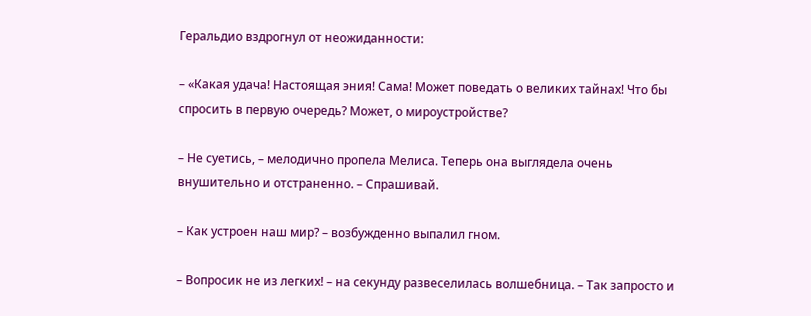Геральдио вздрогнул от неожиданности:

– «Какая удача! Настоящая эния! Сама! Может поведать о великих тайнах! Что бы спросить в первую очередь? Может, о мироустройстве?

– Не суетись, – мелодично пропела Мелиса. Теперь она выглядела очень внушительно и отстраненно. – Спрашивай.

– Как устроен наш мир? – возбужденно выпалил гном.

– Вопросик не из легких! – на секунду развеселилась волшебница. – Так запросто и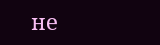не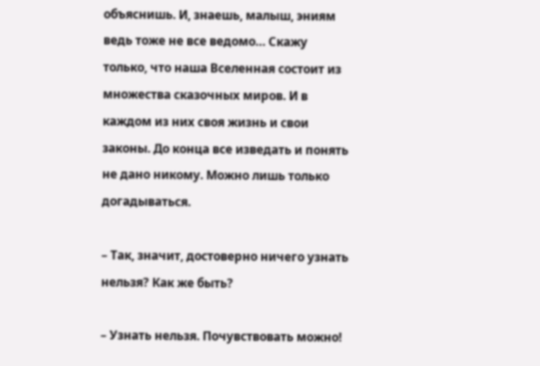объяснишь. И, знаешь, малыш, эниям ведь тоже не все ведомо… Скажу только, что наша Вселенная состоит из множества сказочных миров. И в каждом из них своя жизнь и свои законы. До конца все изведать и понять не дано никому. Можно лишь только догадываться.

– Так, значит, достоверно ничего узнать нельзя? Как же быть?

– Узнать нельзя. Почувствовать можно!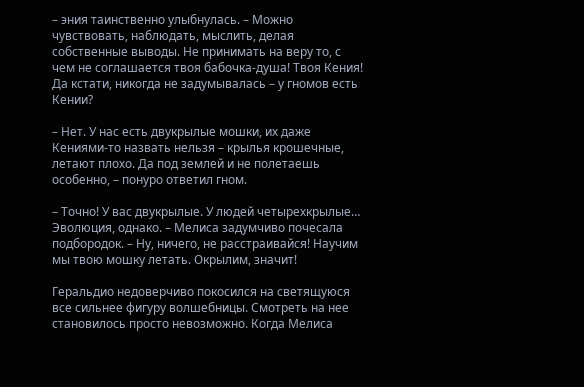– эния таинственно улыбнулась. – Можно чувствовать, наблюдать, мыслить, делая собственные выводы. Не принимать на веру то, с чем не соглашается твоя бабочка-душа! Твоя Кения! Да кстати, никогда не задумывалась – у гномов есть Кении?

– Нет. У нас есть двукрылые мошки, их даже Кениями-то назвать нельзя – крылья крошечные, летают плохо. Да под землей и не полетаешь особенно, – понуро ответил гном.

– Точно! У вас двукрылые. У людей четырехкрылые… Эволюция, однако. – Мелиса задумчиво почесала подбородок. – Ну, ничего, не расстраивайся! Научим мы твою мошку летать. Окрылим, значит!

Геральдио недоверчиво покосился на светящуюся все сильнее фигуру волшебницы. Смотреть на нее становилось просто невозможно. Когда Мелиса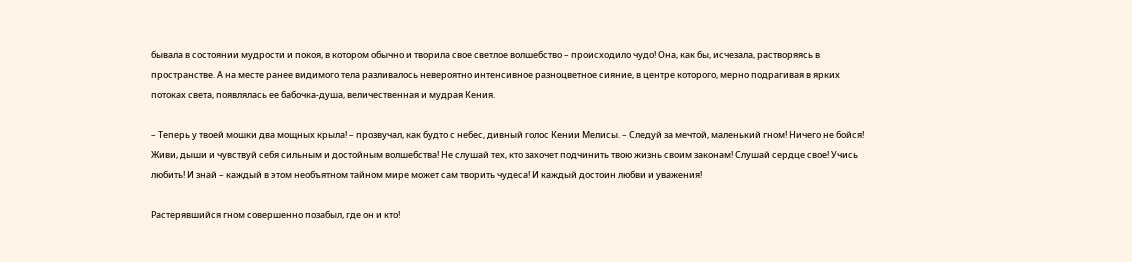бывала в состоянии мудрости и покоя, в котором обычно и творила свое светлое волшебство – происходило чудо! Она, как бы, исчезала, растворяясь в пространстве. А на месте ранее видимого тела разливалось невероятно интенсивное разноцветное сияние, в центре которого, мерно подрагивая в ярких потоках света, появлялась ее бабочка-душа, величественная и мудрая Кения.

– Теперь у твоей мошки два мощных крыла! – прозвучал, как будто с небес, дивный голос Кении Мелисы. – Следуй за мечтой, маленький гном! Ничего не бойся! Живи, дыши и чувствуй себя сильным и достойным волшебства! Не слушай тех, кто захочет подчинить твою жизнь своим законам! Слушай сердце свое! Учись любить! И знай – каждый в этом необъятном тайном мире может сам творить чудеса! И каждый достоин любви и уважения!

Растерявшийся гном совершенно позабыл, где он и кто!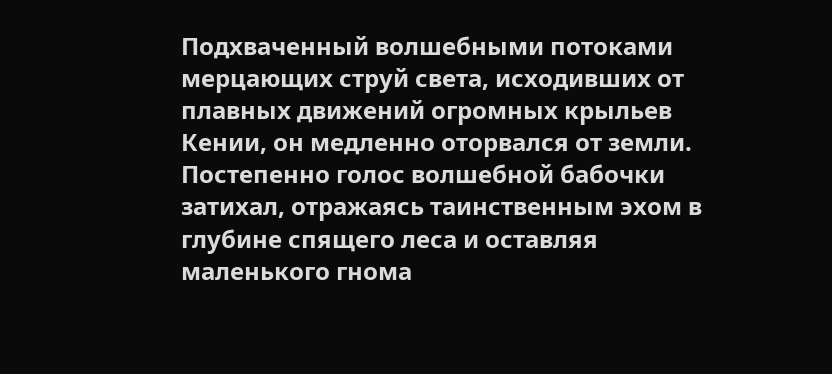Подхваченный волшебными потоками мерцающих струй света, исходивших от плавных движений огромных крыльев Кении, он медленно оторвался от земли. Постепенно голос волшебной бабочки затихал, отражаясь таинственным эхом в глубине спящего леса и оставляя маленького гнома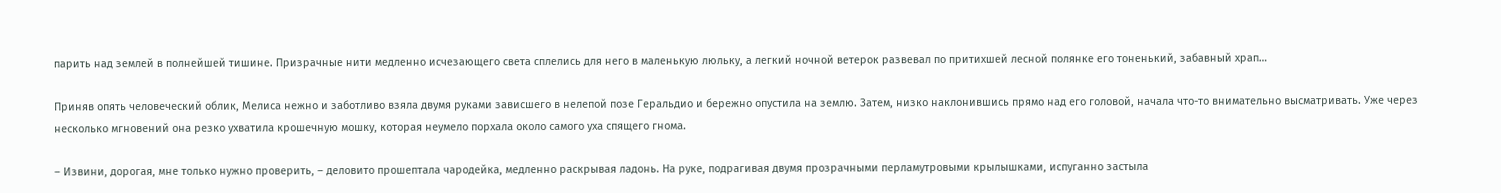парить над землей в полнейшей тишине. Призрачные нити медленно исчезающего света сплелись для него в маленькую люльку, а легкий ночной ветерок развевал по притихшей лесной полянке его тоненький, забавный храп…

Приняв опять человеческий облик, Мелиса нежно и заботливо взяла двумя руками зависшего в нелепой позе Геральдио и бережно опустила на землю. Затем, низко наклонившись прямо над его головой, начала что-то внимательно высматривать. Уже через несколько мгновений она резко ухватила крошечную мошку, которая неумело порхала около самого уха спящего гнома.

– Извини, дорогая, мне только нужно проверить, – деловито прошептала чародейка, медленно раскрывая ладонь. На руке, подрагивая двумя прозрачными перламутровыми крылышками, испуганно застыла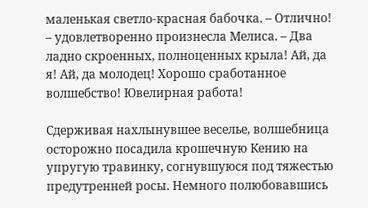маленькая светло-красная бабочка. – Отлично! – удовлетворенно произнесла Мелиса. – Два ладно скроенных, полноценных крыла! Ай, да я! Ай, да молодец! Хорошо сработанное волшебство! Ювелирная работа!

Сдерживая нахлынувшее веселье, волшебница осторожно посадила крошечную Кению на упругую травинку, согнувшуюся под тяжестью предутренней росы. Немного полюбовавшись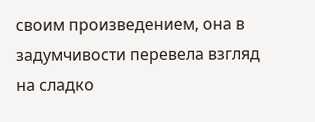своим произведением, она в задумчивости перевела взгляд на сладко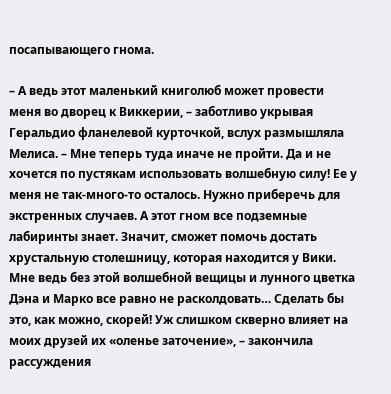посапывающего гнома.

– А ведь этот маленький книголюб может провести меня во дворец к Виккерии, – заботливо укрывая Геральдио фланелевой курточкой, вслух размышляла Мелиса. – Мне теперь туда иначе не пройти. Да и не хочется по пустякам использовать волшебную силу! Ее у меня не так-много-то осталось. Нужно приберечь для экстренных случаев. А этот гном все подземные лабиринты знает. Значит, сможет помочь достать хрустальную столешницу, которая находится у Вики. Мне ведь без этой волшебной вещицы и лунного цветка Дэна и Марко все равно не расколдовать… Сделать бы это, как можно, скорей! Уж слишком скверно влияет на моих друзей их «оленье заточение», – закончила рассуждения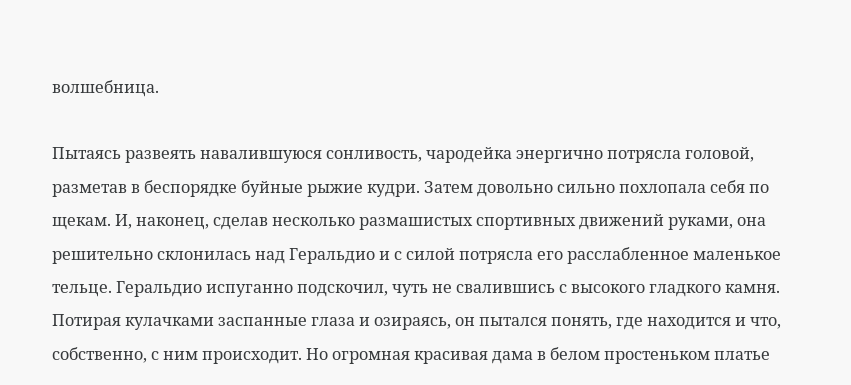волшебница.

Пытаясь развеять навалившуюся сонливость, чародейка энергично потрясла головой, разметав в беспорядке буйные рыжие кудри. Затем довольно сильно похлопала себя по щекам. И, наконец, сделав несколько размашистых спортивных движений руками, она решительно склонилась над Геральдио и с силой потрясла его расслабленное маленькое тельце. Геральдио испуганно подскочил, чуть не свалившись с высокого гладкого камня. Потирая кулачками заспанные глаза и озираясь, он пытался понять, где находится и что, собственно, с ним происходит. Но огромная красивая дама в белом простеньком платье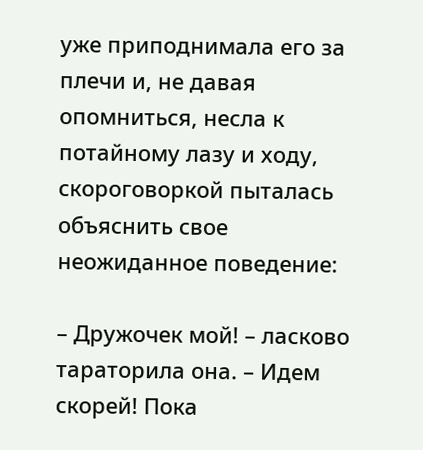уже приподнимала его за плечи и, не давая опомниться, несла к потайному лазу и ходу, скороговоркой пыталась объяснить свое неожиданное поведение:

– Дружочек мой! – ласково тараторила она. – Идем скорей! Пока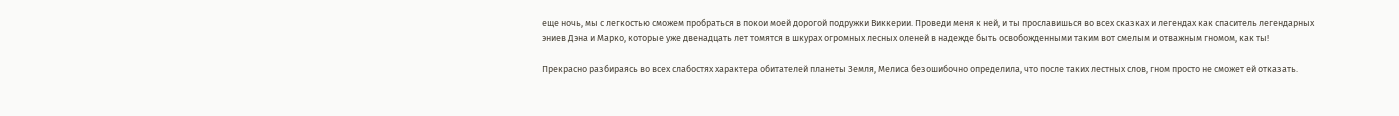еще ночь, мы с легкостью сможем пробраться в покои моей дорогой подружки Виккерии. Проведи меня к ней, и ты прославишься во всех сказках и легендах как спаситель легендарных эниев Дэна и Марко, которые уже двенадцать лет томятся в шкурах огромных лесных оленей в надежде быть освобожденными таким вот смелым и отважным гномом, как ты!

Прекрасно разбираясь во всех слабостях характера обитателей планеты Земля, Мелиса безошибочно определила, что после таких лестных слов, гном просто не сможет ей отказать.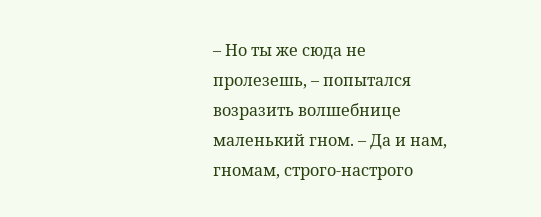– Но ты же сюда не пролезешь, – попытался возразить волшебнице маленький гном. – Да и нам, гномам, строго-настрого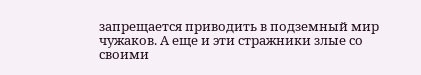запрещается приводить в подземный мир чужаков. А еще и эти стражники злые со своими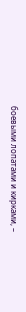боевыми лопатами и кирками, –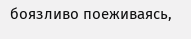боязливо поеживаясь,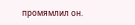промямлил он.